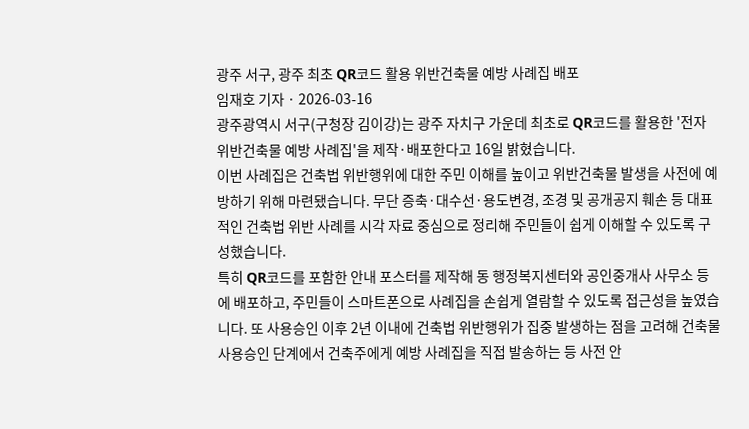광주 서구, 광주 최초 QR코드 활용 위반건축물 예방 사례집 배포
임재호 기자 · 2026-03-16
광주광역시 서구(구청장 김이강)는 광주 자치구 가운데 최초로 QR코드를 활용한 '전자 위반건축물 예방 사례집'을 제작·배포한다고 16일 밝혔습니다.
이번 사례집은 건축법 위반행위에 대한 주민 이해를 높이고 위반건축물 발생을 사전에 예방하기 위해 마련됐습니다. 무단 증축·대수선·용도변경, 조경 및 공개공지 훼손 등 대표적인 건축법 위반 사례를 시각 자료 중심으로 정리해 주민들이 쉽게 이해할 수 있도록 구성했습니다.
특히 QR코드를 포함한 안내 포스터를 제작해 동 행정복지센터와 공인중개사 사무소 등에 배포하고, 주민들이 스마트폰으로 사례집을 손쉽게 열람할 수 있도록 접근성을 높였습니다. 또 사용승인 이후 2년 이내에 건축법 위반행위가 집중 발생하는 점을 고려해 건축물 사용승인 단계에서 건축주에게 예방 사례집을 직접 발송하는 등 사전 안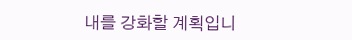내를 강화할 계획입니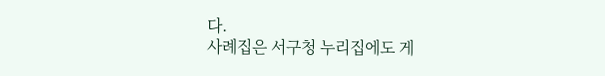다.
사례집은 서구청 누리집에도 게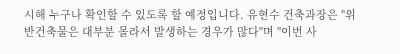시해 누구나 확인할 수 있도록 할 예정입니다. 유현수 건축과장은 "위반건축물은 대부분 몰라서 발생하는 경우가 많다"며 "이번 사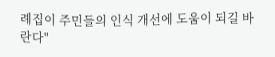례집이 주민들의 인식 개선에 도움이 되길 바란다"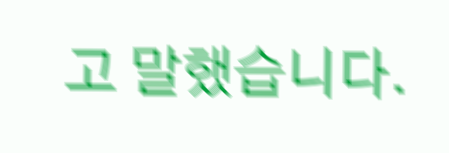고 말했습니다.